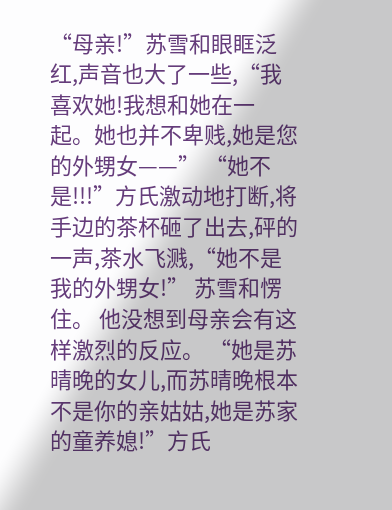“母亲!”苏雪和眼眶泛红,声音也大了一些,“我喜欢她!我想和她在一起。她也并不卑贱,她是您的外甥女——” “她不是!!!”方氏激动地打断,将手边的茶杯砸了出去,砰的一声,茶水飞溅,“她不是我的外甥女!” 苏雪和愣住。 他没想到母亲会有这样激烈的反应。 “她是苏晴晚的女儿,而苏晴晚根本不是你的亲姑姑,她是苏家的童养媳!”方氏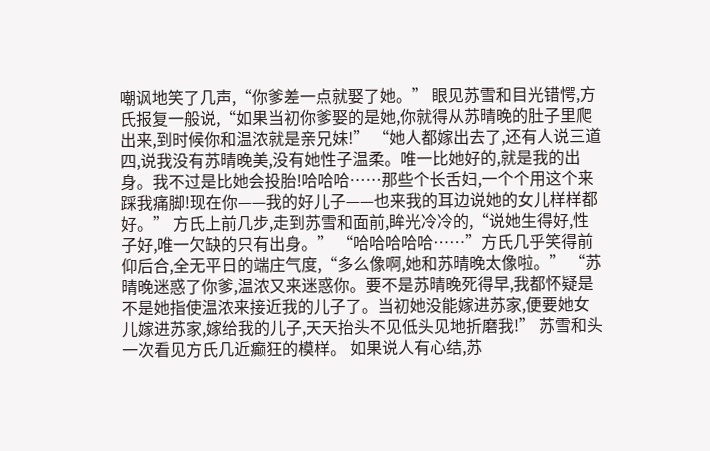嘲讽地笑了几声,“你爹差一点就娶了她。” 眼见苏雪和目光错愕,方氏报复一般说,“如果当初你爹娶的是她,你就得从苏晴晚的肚子里爬出来,到时候你和温浓就是亲兄妹!” “她人都嫁出去了,还有人说三道四,说我没有苏晴晚美,没有她性子温柔。唯一比她好的,就是我的出身。我不过是比她会投胎!哈哈哈……那些个长舌妇,一个个用这个来踩我痛脚!现在你——我的好儿子——也来我的耳边说她的女儿样样都好。” 方氏上前几步,走到苏雪和面前,眸光冷冷的,“说她生得好,性子好,唯一欠缺的只有出身。” “哈哈哈哈哈……”方氏几乎笑得前仰后合,全无平日的端庄气度,“多么像啊,她和苏晴晚太像啦。” “苏晴晚迷惑了你爹,温浓又来迷惑你。要不是苏晴晚死得早,我都怀疑是不是她指使温浓来接近我的儿子了。当初她没能嫁进苏家,便要她女儿嫁进苏家,嫁给我的儿子,天天抬头不见低头见地折磨我!” 苏雪和头一次看见方氏几近癫狂的模样。 如果说人有心结,苏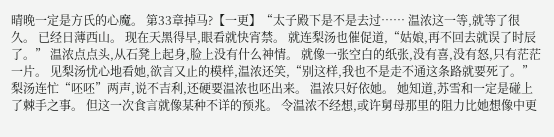晴晚一定是方氏的心魔。 第33章掉马?【一更】“太子殿下是不是去过…… 温浓这一等,就等了很久。 已经日薄西山。 现在天黑得早,眼看就快宵禁。 就连梨汤也催促道,“姑娘,再不回去就误了时辰了。” 温浓点点头,从石凳上起身,脸上没有什么神情。 就像一张空白的纸张,没有喜,没有怒,只有茫茫一片。 见梨汤忧心地看她,欲言又止的模样,温浓还笑,“别这样,我也不是走不通这条路就要死了。” 梨汤连忙“呸呸”两声,说不吉利,还硬要温浓也呸出来。 温浓只好依她。 她知道,苏雪和一定是碰上了棘手之事。 但这一次食言就像某种不详的预兆。 令温浓不经想,或许舅母那里的阻力比她想像中更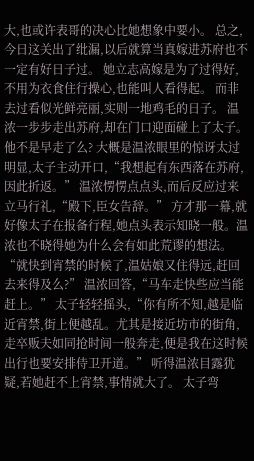大,也或许表哥的决心比她想象中要小。 总之,今日这关出了纰漏,以后就算当真嫁进苏府也不一定有好日子过。 她立志高嫁是为了过得好,不用为衣食住行操心,也能叫人看得起。 而非去过看似光鲜亮丽,实则一地鸡毛的日子。 温浓一步步走出苏府,却在门口迎面碰上了太子。 他不是早走了么? 大概是温浓眼里的惊讶太过明显,太子主动开口,“我想起有东西落在苏府,因此折返。” 温浓愣愣点点头,而后反应过来立马行礼,“殿下,臣女告辞。” 方才那一幕,就好像太子在报备行程,她点头表示知晓一般。温浓也不晓得她为什么会有如此荒谬的想法。 “就快到宵禁的时候了,温姑娘又住得远,赶回去来得及么?” 温浓回答,“马车走快些应当能赶上。” 太子轻轻摇头,“你有所不知,越是临近宵禁,街上便越乱。尤其是接近坊市的街角,走卒贩夫如同抢时间一般奔走,便是我在这时候出行也要安排侍卫开道。” 听得温浓目露犹疑,若她赶不上宵禁,事情就大了。 太子弯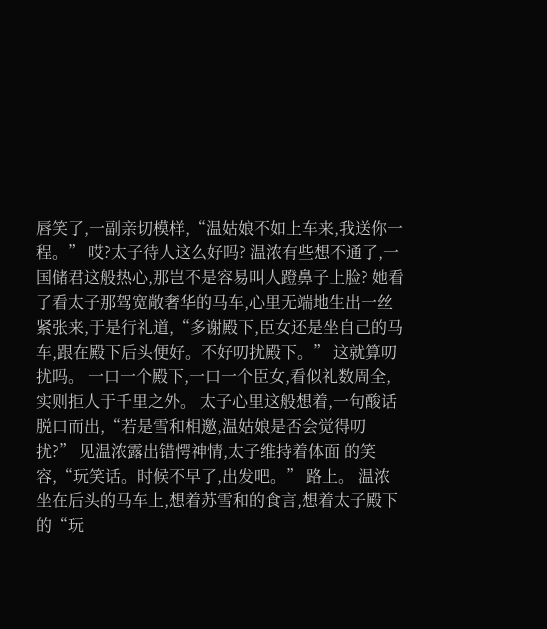唇笑了,一副亲切模样,“温姑娘不如上车来,我送你一程。” 哎?太子待人这么好吗? 温浓有些想不通了,一国储君这般热心,那岂不是容易叫人蹬鼻子上脸? 她看了看太子那驾宽敞奢华的马车,心里无端地生出一丝紧张来,于是行礼道,“多谢殿下,臣女还是坐自己的马车,跟在殿下后头便好。不好叨扰殿下。” 这就算叨扰吗。 一口一个殿下,一口一个臣女,看似礼数周全,实则拒人于千里之外。 太子心里这般想着,一句酸话脱口而出,“若是雪和相邀,温姑娘是否会觉得叨扰?” 见温浓露出错愕神情,太子维持着体面 的笑容,“玩笑话。时候不早了,出发吧。” 路上。 温浓坐在后头的马车上,想着苏雪和的食言,想着太子殿下的“玩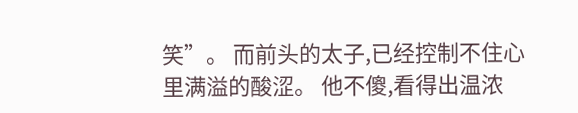笑”。 而前头的太子,已经控制不住心里满溢的酸涩。 他不傻,看得出温浓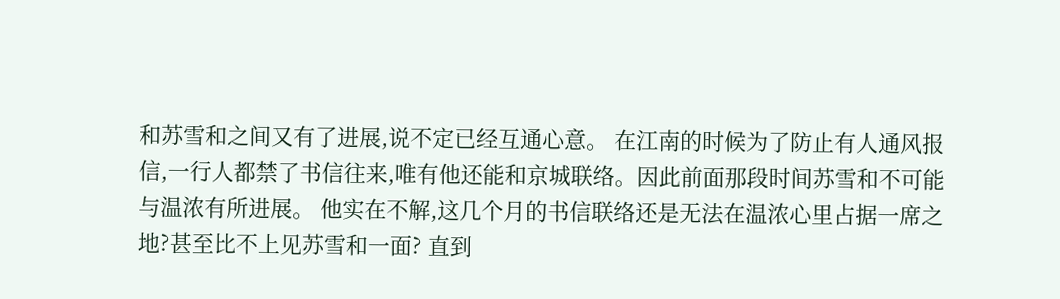和苏雪和之间又有了进展,说不定已经互通心意。 在江南的时候为了防止有人通风报信,一行人都禁了书信往来,唯有他还能和京城联络。因此前面那段时间苏雪和不可能与温浓有所进展。 他实在不解,这几个月的书信联络还是无法在温浓心里占据一席之地?甚至比不上见苏雪和一面? 直到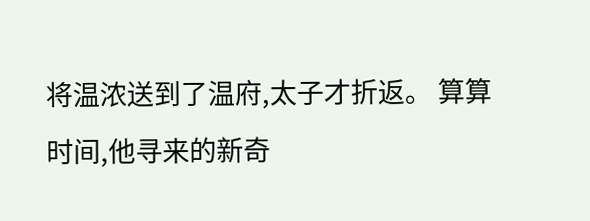将温浓送到了温府,太子才折返。 算算时间,他寻来的新奇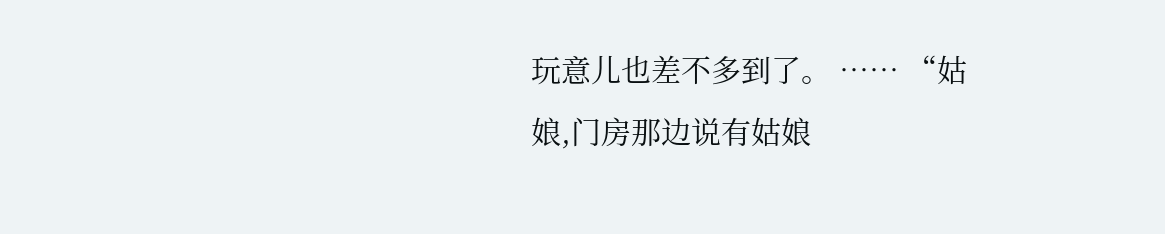玩意儿也差不多到了。 …… “姑娘,门房那边说有姑娘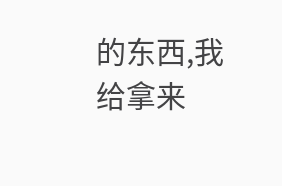的东西,我给拿来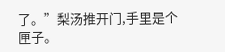了。”梨汤推开门,手里是个匣子。